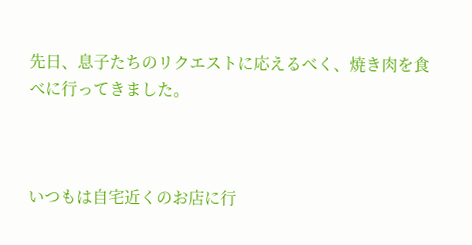先日、息子たちのリクエストに応えるべく、焼き肉を食べに行ってきました。



いつもは自宅近くのお店に行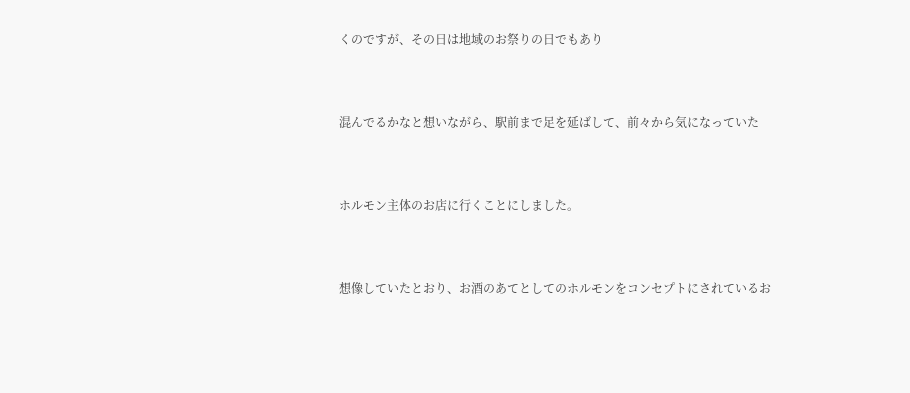くのですが、その日は地域のお祭りの日でもあり



混んでるかなと想いながら、駅前まで足を延ばして、前々から気になっていた



ホルモン主体のお店に行くことにしました。



想像していたとおり、お酒のあてとしてのホルモンをコンセプトにされているお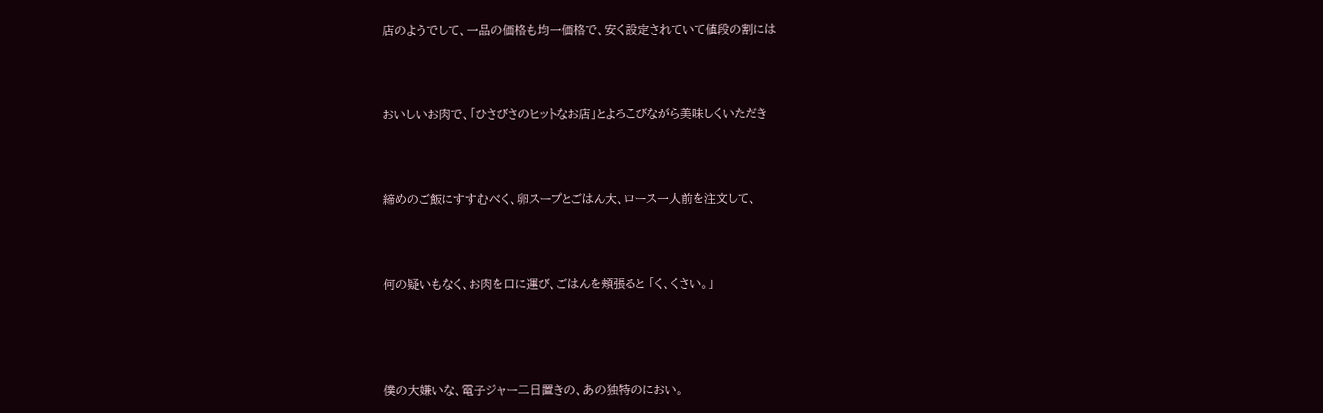店のようでして、一品の価格も均一価格で、安く設定されていて値段の割には



おいしいお肉で、「ひさびさのヒットなお店」とよろこびながら美味しくいただき



締めのご飯にすすむべく、卵スープとごはん大、ロース一人前を注文して、



何の疑いもなく、お肉を口に運び、ごはんを頬張ると 「く、くさい。」




僕の大嫌いな、電子ジャー二日置きの、あの独特のにおい。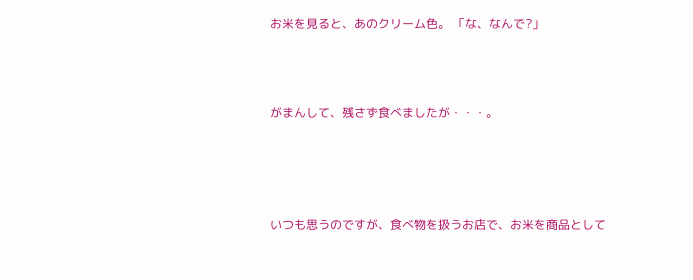お米を見ると、あのクリーム色。 「な、なんで?」



がまんして、残さず食べましたが・・・。




いつも思うのですが、食べ物を扱うお店で、お米を商品として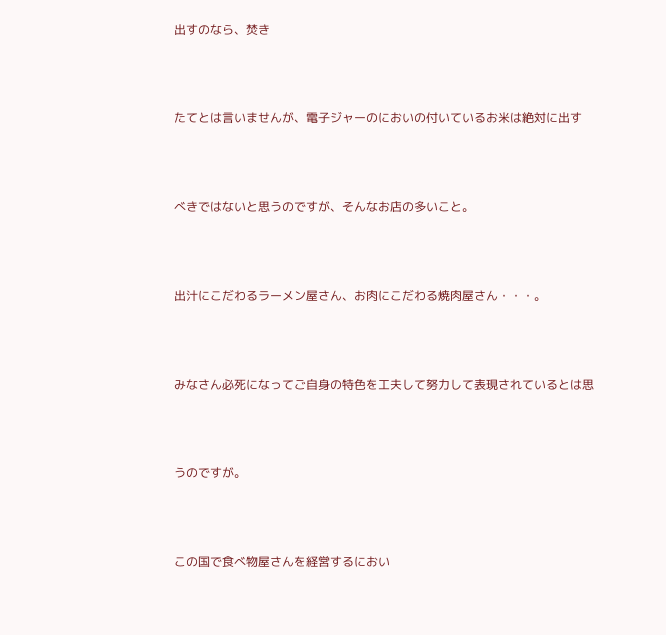出すのなら、焚き



たてとは言いませんが、電子ジャーのにおいの付いているお米は絶対に出す



べきではないと思うのですが、そんなお店の多いこと。



出汁にこだわるラーメン屋さん、お肉にこだわる焼肉屋さん・・・。



みなさん必死になってご自身の特色を工夫して努力して表現されているとは思



うのですが。



この国で食べ物屋さんを経営するにおい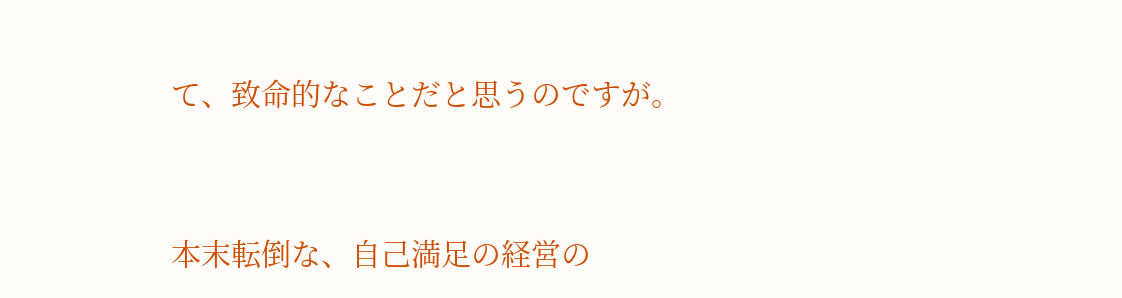て、致命的なことだと思うのですが。



本末転倒な、自己満足の経営の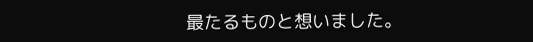最たるものと想いました。